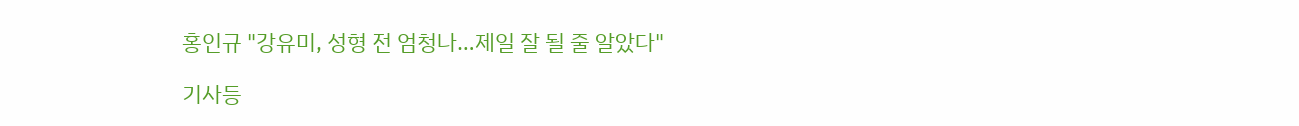홍인규 "강유미, 성형 전 엄청나…제일 잘 될 줄 알았다"

기사등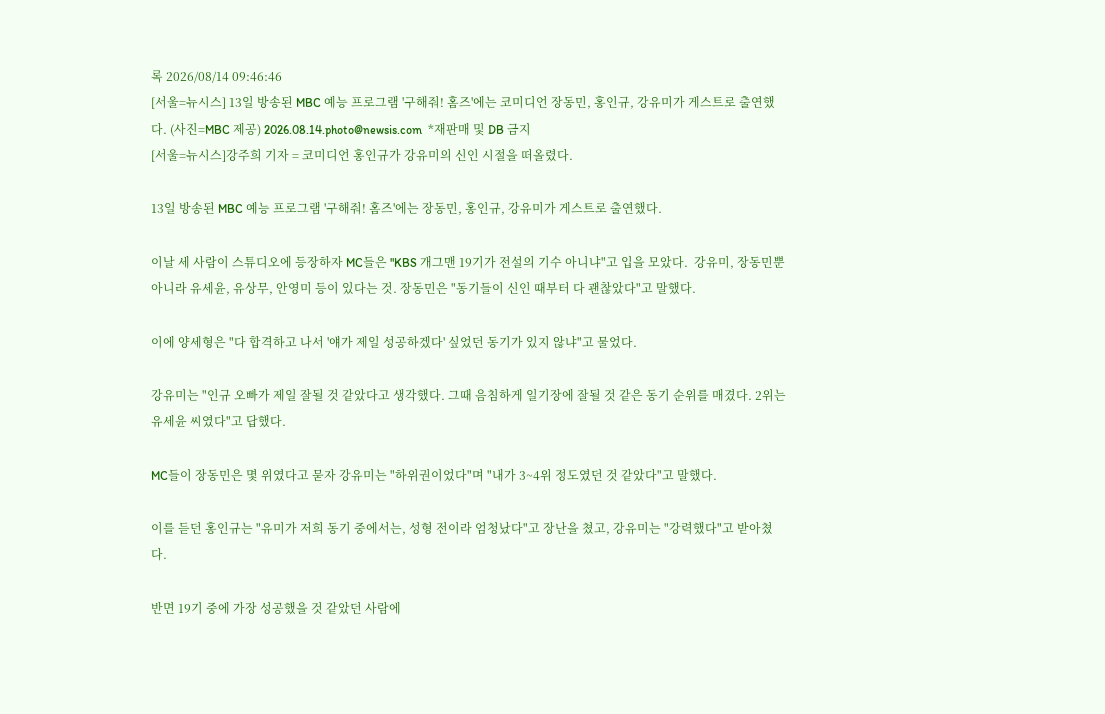록 2026/08/14 09:46:46
[서울=뉴시스] 13일 방송된 MBC 예능 프로그램 '구해줘! 홈즈'에는 코미디언 장동민, 홍인규, 강유미가 게스트로 출연했다. (사진=MBC 제공) 2026.08.14.photo@newsis.com  *재판매 및 DB 금지
[서울=뉴시스]강주희 기자 = 코미디언 홍인규가 강유미의 신인 시절을 떠올렸다.

13일 방송된 MBC 예능 프로그램 '구해줘! 홈즈'에는 장동민, 홍인규, 강유미가 게스트로 출연했다.

이날 세 사람이 스튜디오에 등장하자 MC들은 "KBS 개그맨 19기가 전설의 기수 아니냐"고 입을 모았다.  강유미, 장동민뿐 아니라 유세윤, 유상무, 안영미 등이 있다는 것. 장동민은 "동기들이 신인 때부터 다 괜찮았다"고 말했다.

이에 양세형은 "다 합격하고 나서 '얘가 제일 성공하겠다' 싶었던 동기가 있지 않냐"고 물었다.

강유미는 "인규 오빠가 제일 잘될 것 같았다고 생각했다. 그때 음침하게 일기장에 잘될 것 같은 동기 순위를 매겼다. 2위는 유세윤 씨였다"고 답했다.

MC들이 장동민은 몇 위였다고 묻자 강유미는 "하위권이었다"며 "내가 3~4위 정도였던 것 같았다"고 말했다.

이를 듣던 홍인규는 "유미가 저희 동기 중에서는, 성형 전이라 엄청났다"고 장난을 쳤고, 강유미는 "강력했다"고 받아쳤다.

반면 19기 중에 가장 성공했을 것 같았던 사람에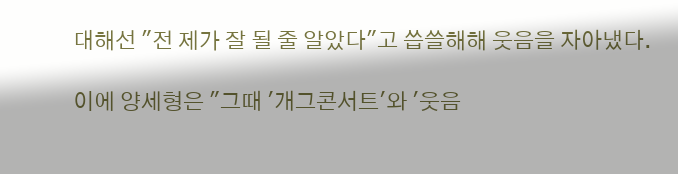대해선 "전 제가 잘 될 줄 알았다"고 씁쓸해해 웃음을 자아냈다.

이에 양세형은 "그때 '개그콘서트'와 '웃음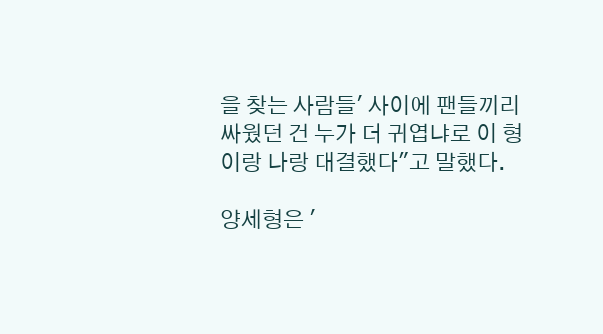을 찾는 사람들' 사이에 팬들끼리 싸웠던 건 누가 더 귀엽냐로 이 형이랑 나랑 대결했다"고 말했다.

양세형은 '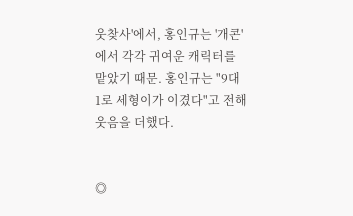웃찾사'에서, 홍인규는 '개콘'에서 각각 귀여운 캐릭터를 맡았기 때문. 홍인규는 "9대 1로 세형이가 이겼다"고 전해 웃음을 더했다.


◎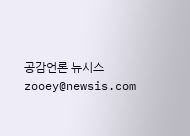공감언론 뉴시스 zooey@newsis.com